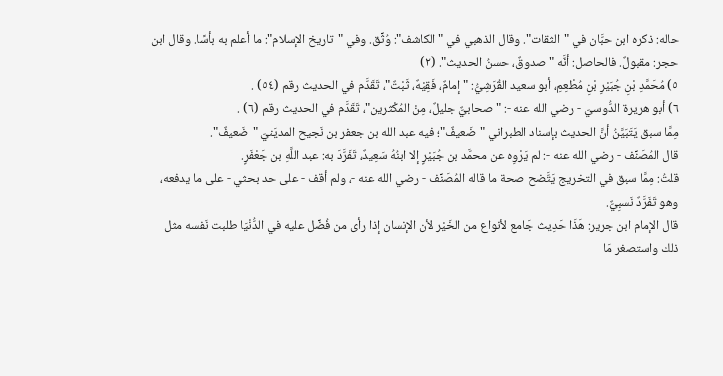حاله: ذكره ابن حبَّان في "الثقات". وقال الذهبي في "الكاشف": وُثِّق. وفي "تاريخ الإسلام": ما أعلم به بأسًا. وقال ابن حجر: مقبولٌ. فالحاصل: أنَّه "صدوقٌ، حسنُ الحديث". (٢)
٥) مُحَمَّدِ بْنِ جُبَيْرِ بْنِ مُطْعِمِ، أبو سعيد القُرَشِيُّ: "إمامٌ، فَقِيْهٌ، ثَبْتٌ"، تَقَدَّم في الحديث رقم (٥٤) .
٦) أبو هريرة الدُّوسيّ - رضي الله عنه -: "صحابيٌّ جليلٌ، مِنْ المُكْثرين"، تَقَدَّم في الحديث رقم (٦) .
مِمَّا سبق يَتَبَيَّنُ أنَّ الحديث بإسناد الطبراني "ضَعيفٌ"؛ فيه عبد الله بن جعفر بن نَجيح المديَنيّ "ضَعيفٌ".
قال المُصَنِّف - رضي الله عنه -: لم يَرْوِه عن محمَّد بن جُبَيْرٍ إلا ابنُهُ سَعِيدٌ، تَفَرَّدَ به: عبد اللَّهِ بن جَعْفَرٍ.
قلتُ: مِمَّا سبق في التخريج يَتَّضح صحة ما قاله المُصَنِّف - رضي الله عنه -، ولم أقف - على حد بحثي - على ما يدفعه، وهو تَفَرَّدٌ نَسبِيٌّ.
قال الإمام ابن جرير: هَذَا حَدِيث جَامع لأنواع من الخَيْر لأن الإنسان إذا رأى من فُضِّل عليه في الدُّنْيَا طلبت نَفسه مثل ذلك واستصغر مَا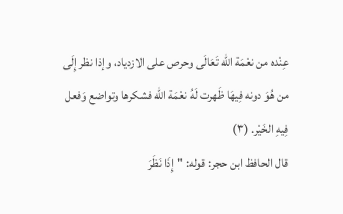عِنْده من نعْمَة الله تَعَالَى وحرص على الازدياد، وإذا نظر إِلَى من هُوَ دونه فِيهَا ظَهرت لَهُ نعْمَة الله فشكرها وتواضع وَفعل فِيهِ الخَيْر. (٣)
قال الحافظ ابن حجر: قوله: "إِذَا نَظَرَ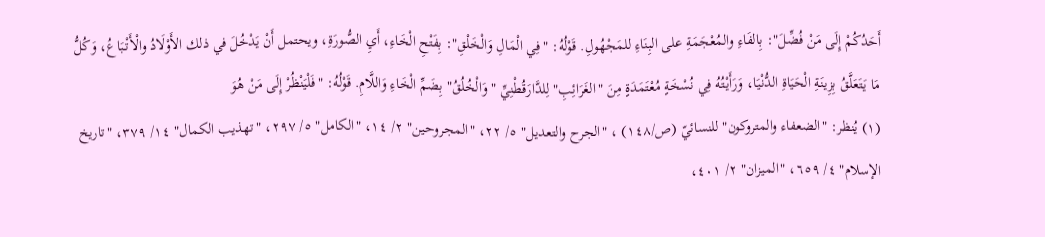أَحَدُكُمْ إِلَى مَنْ فُضِّلَ": بِالفَاءِ والمُعْجَمَةِ على البِنَاءِ للمَجْهُولِ. قَوْلُهُ: "فِي الْمَالِ وَالْخَلْقِ": بِفَتْحِ الْخَاءِ، أَيِ الصُّورَةِ، ويحتمل أَنْ يَدْخُلَ في ذلك الأَوْلَادُ والْأَتْبَاعُ، وَكُلُّ مَا يَتَعَلَّقُ بِزِينَةِ الْحَيَاةِ الدُّنْيَا، وَرَأَيْتُهُ فِي نُسْخَةٍ مُعْتَمَدَةٍ مِنَ "الغَرَائِبِ" لِلدَّارَقُطْنِيِّ "وَالْخُلُقُ" بِضَمِّ الْخَاءِ وَاللَّامِ. قَوْلُهُ: "فَلْيَنْظُرْ إِلَى مَنْ هُوَ
(١) يُنظر: "الضعفاء والمتروكون" للنسائيّ (ص/١٤٨) ، "الجرح والتعديل" ٥/ ٢٢، "المجروحين" ٢/ ١٤، "الكامل" ٥/ ٢٩٧، "تهذيب الكمال" ١٤/ ٣٧٩، "تاريخ الإسلام" ٤/ ٦٥٩، "الميزان" ٢/ ٤٠١،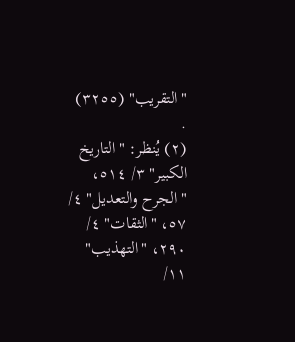"التقريب" (٣٢٥٥) .
(٢) يُنظر: "التاريخ الكبير" ٣/ ٥١٤، "الجرح والتعديل" ٤/ ٥٧، "الثقات" ٤/ ٢٩٠، "التهذيب" ١١/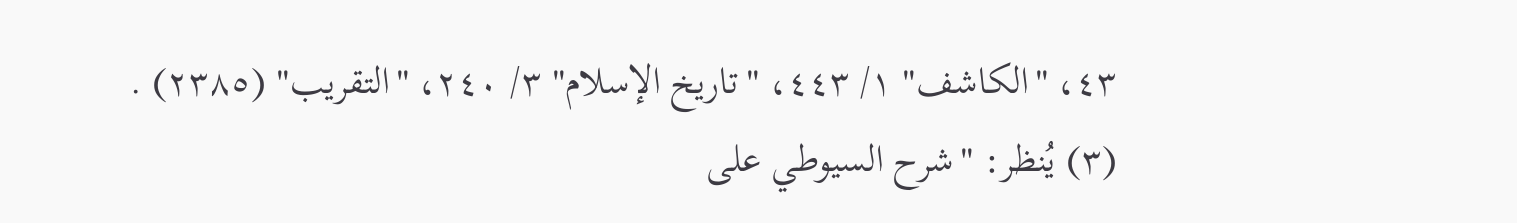٤٣، "الكاشف" ١/ ٤٤٣، "تاريخ الإسلام" ٣/ ٢٤٠، "التقريب" (٢٣٨٥) .
(٣) يُنظر: "شرح السيوطي على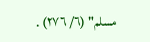مسلم" (٦/ ٢٧٦) .